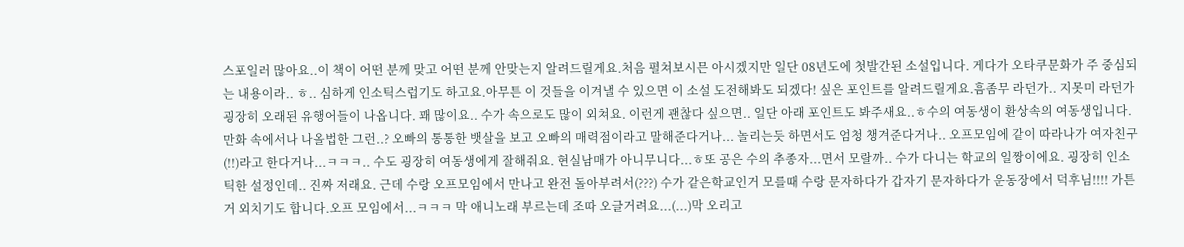스포일러 많아요..이 책이 어떤 분께 맞고 어떤 분께 안맞는지 알려드릴게요.처음 펼쳐보시믄 아시겠지만 일단 08년도에 첫발간된 소설입니다. 게다가 오타쿠문화가 주 중심되는 내용이라.. ㅎ.. 심하게 인소틱스럽기도 하고요.아무튼 이 것들을 이겨낼 수 있으면 이 소설 도전해봐도 되겠다! 싶은 포인트를 알려드릴게요.흠좀무 라던가.. 지못미 라던가 굉장히 오래된 유행어들이 나옵니다. 꽤 많이요.. 수가 속으로도 많이 외쳐요. 이런게 괜찮다 싶으면.. 일단 아래 포인트도 봐주새요..ㅎ수의 여동생이 환상속의 여동생입니다. 만화 속에서나 나올법한 그런..? 오빠의 통통한 뱃살을 보고 오빠의 매력점이라고 말해준다거나... 놀리는듯 하면서도 엄청 챙겨준다거나.. 오프모임에 같이 따라나가 여자친구(!!)라고 한다거나...ㅋㅋㅋ.. 수도 굉장히 여동생에게 잘해줘요. 현실남매가 아니무니다...ㅎ또 공은 수의 추종자...면서 모랄까.. 수가 다니는 학교의 일짱이에요. 굉장히 인소틱한 설정인데.. 진짜 저래요. 근데 수랑 오프모임에서 만나고 완전 돌아부려서(???) 수가 같은학교인거 모를때 수랑 문자하다가 갑자기 문자하다가 운동장에서 덕후님!!!! 가튼거 외치기도 합니다.오프 모임에서...ㅋㅋㅋ 막 애니노래 부르는데 조따 오글거려요...(...)막 오리고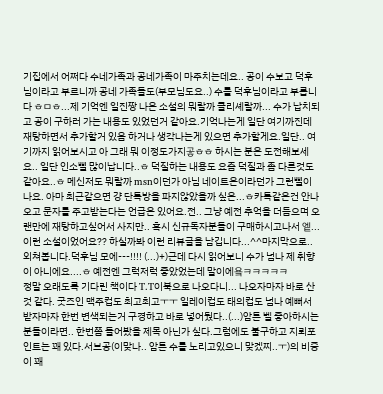기집에서 어쩌다 수네가족과 공네가족이 마주치는데요.. 공이 수보고 덕후님이라고 부르니까 공네 가족들도(부모님도요..) 수를 덕후님이라고 부릅니다 ㅎㅁㅎ...제 기억엔 일진짱 나온 소설의 뭐랄까 클리셰랄까... 수가 납치되고 공이 구하러 가는 내용도 있었던거 같아요.기억나는게 일단 여기까진데 재탕하면서 추가할거 있음 하거나 생각나는게 있으면 추가할게요.일단.. 여기까지 읽어보시고 아 그래 뭐 이정도가지곻ㅎㅎ 하시는 분은 도전해보세요.. 일단 인소삘 많이납니다..ㅎ 덕질하는 내용도 요즘 덕질과 좀 다른것도 같아요..ㅎ 메신저도 뭐랄까 msn이던가 아님 네이트온이라던가 그런삘이 나요. 아마 최근같으면 걍 단톡방을 파지않았을까 싶은...ㅎ카톡같은건 안나오고 문자를 주고받는다는 언급은 있어요.전.. 그냥 예전 추억을 더듬으며 오랜만에 재탕하고싶어서 사지만.. 혹시 신규독자분들이 구매하시고나서 엩...이런 소설이었어요?? 하실까봐 이런 리뷰글을 남깁니다...^^마지막으로.. 외쳐봅니다.덕후님 모에---!!!! (...)+)근데 다시 읽어보니 수가 넘나 제 취향이 아니에요....ㅎ 예전엔 그럭저럭 좋았었는데 말이에욬ㅋㅋㅋㅋㅋ
정말 오래도록 기다린 책이다 T.T이북으로 나오다니... 나오자마자 바로 산 것 같다. 굿즈인 맥주컵도 최고최고ㅜㅜ 일레이컵도 태의컵도 넘나 예뻐서 받자마자 한번 변색되는거 구경하고 바로 넣어뒀다..(...)암튼 벨 좋아하시는 분들이라면.. 한번쯤 들어봤을 제목 아닌가 싶다.그럼에도 불구하고 지뢰포인트는 꽤 있다.서브공(이맞나.. 암튼 수를 노리고있으니 맞겠찌..ㅜ)의 비중이 꽤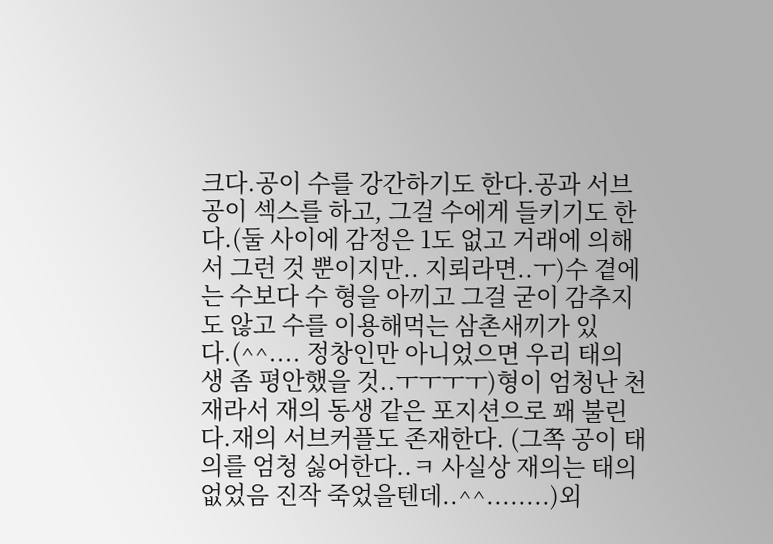크다.공이 수를 강간하기도 한다.공과 서브공이 섹스를 하고, 그걸 수에게 들키기도 한다.(둘 사이에 감정은 1도 없고 거래에 의해서 그런 것 뿐이지만.. 지뢰라면..ㅜ)수 곁에는 수보다 수 형을 아끼고 그걸 굳이 감추지도 않고 수를 이용해먹는 삼촌새끼가 있다.(^^.... 정창인만 아니었으면 우리 태의 생 좀 평안했을 것..ㅜㅜㅜㅜ)형이 엄청난 천재라서 재의 동생 같은 포지션으로 꽤 불린다.재의 서브커플도 존재한다. (그쪽 공이 태의를 엄청 싫어한다..ㅋ 사실상 재의는 태의 없었음 진작 죽었을텐데..^^........)외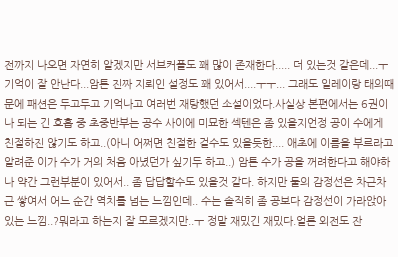전까지 나오면 자연히 알겠지만 서브커플도 꽤 많이 존재한다..... 더 있는것 같은데...ㅜ 기억이 잘 안난다...암튼 진짜 지뢰인 설정도 꽤 있어서....ㅜㅜ... 그래도 일레이랑 태의때문에 패션은 두고두고 기억나고 여러번 재탕했던 소설이었다.사실상 본편에서는 6권이나 되는 긴 호흡 중 초중반부는 공수 사이에 미묘한 섹텐은 좀 있을지언정 공이 수에게 친절하진 않기도 하고..(아니 어쩌면 친절한 걸수도 있을듯한.... 애초에 이름을 부르라고 알려준 이가 수가 거의 처음 아녔던가 싶기두 하고..) 암튼 수가 공을 꺼려한다고 해야하나 약간 그런부분이 있어서.. 좀 답답할수도 있을것 같다. 하지만 둘의 감정선은 차근차근 쌓여서 어느 순간 역치를 넘는 느낌인데.. 수는 솔직히 좀 공보다 감정선이 가라앉아있는 느낌..?뭐라고 하는지 잘 모르겠지만..ㅜ 정말 재밌긴 재밌다.얼른 외전도 잔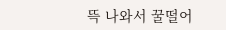뜩 나와서 꿀떨어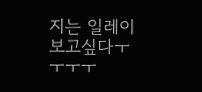지는 일레이보고싶다ㅜㅜㅜㅜ